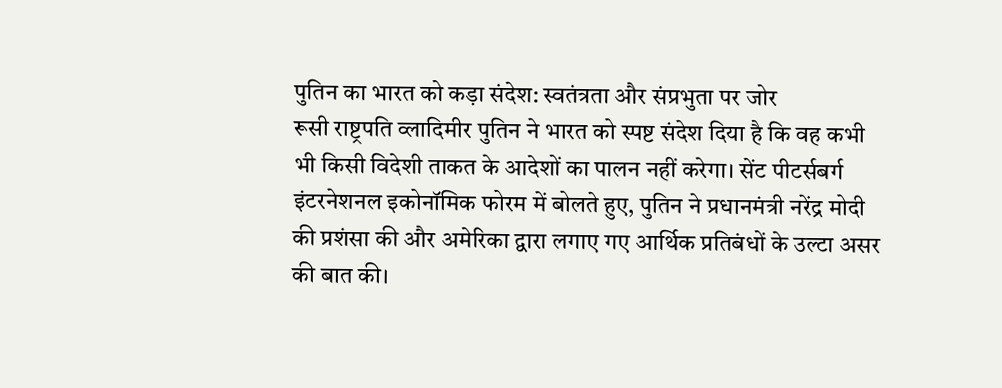पुतिन का भारत को कड़ा संदेश: स्वतंत्रता और संप्रभुता पर जोर
रूसी राष्ट्रपति व्लादिमीर पुतिन ने भारत को स्पष्ट संदेश दिया है कि वह कभी भी किसी विदेशी ताकत के आदेशों का पालन नहीं करेगा। सेंट पीटर्सबर्ग इंटरनेशनल इकोनॉमिक फोरम में बोलते हुए, पुतिन ने प्रधानमंत्री नरेंद्र मोदी की प्रशंसा की और अमेरिका द्वारा लगाए गए आर्थिक प्रतिबंधों के उल्टा असर की बात की।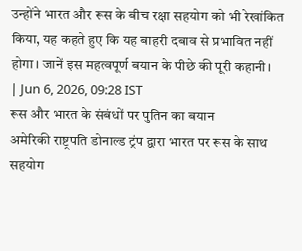उन्होंने भारत और रूस के बीच रक्षा सहयोग को भी रेखांकित किया, यह कहते हुए कि यह बाहरी दबाव से प्रभावित नहीं होगा। जानें इस महत्वपूर्ण बयान के पीछे की पूरी कहानी।
| Jun 6, 2026, 09:28 IST
रूस और भारत के संबंधों पर पुतिन का बयान
अमेरिकी राष्ट्रपति डोनाल्ड ट्रंप द्वारा भारत पर रूस के साथ सहयोग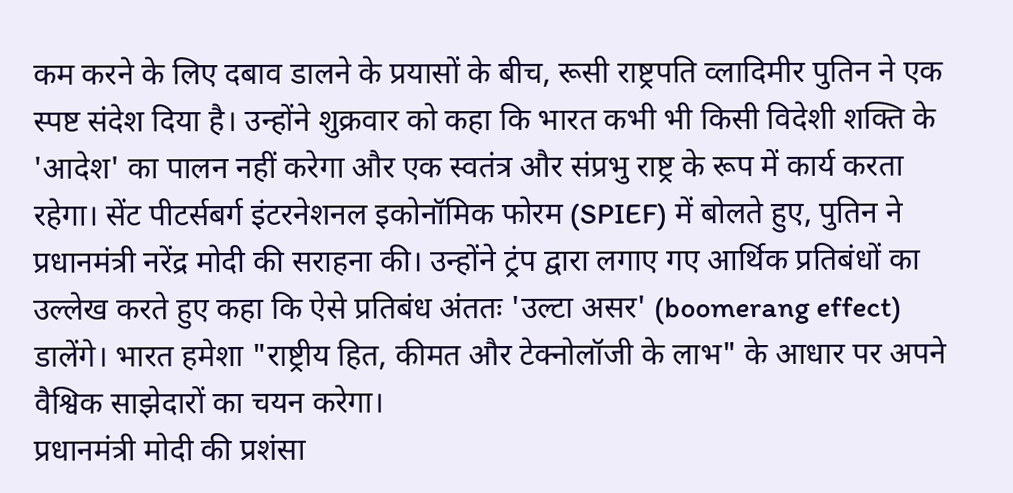कम करने के लिए दबाव डालने के प्रयासों के बीच, रूसी राष्ट्रपति व्लादिमीर पुतिन ने एक स्पष्ट संदेश दिया है। उन्होंने शुक्रवार को कहा कि भारत कभी भी किसी विदेशी शक्ति के 'आदेश' का पालन नहीं करेगा और एक स्वतंत्र और संप्रभु राष्ट्र के रूप में कार्य करता रहेगा। सेंट पीटर्सबर्ग इंटरनेशनल इकोनॉमिक फोरम (SPIEF) में बोलते हुए, पुतिन ने प्रधानमंत्री नरेंद्र मोदी की सराहना की। उन्होंने ट्रंप द्वारा लगाए गए आर्थिक प्रतिबंधों का उल्लेख करते हुए कहा कि ऐसे प्रतिबंध अंततः 'उल्टा असर' (boomerang effect) डालेंगे। भारत हमेशा "राष्ट्रीय हित, कीमत और टेक्नोलॉजी के लाभ" के आधार पर अपने वैश्विक साझेदारों का चयन करेगा।
प्रधानमंत्री मोदी की प्रशंसा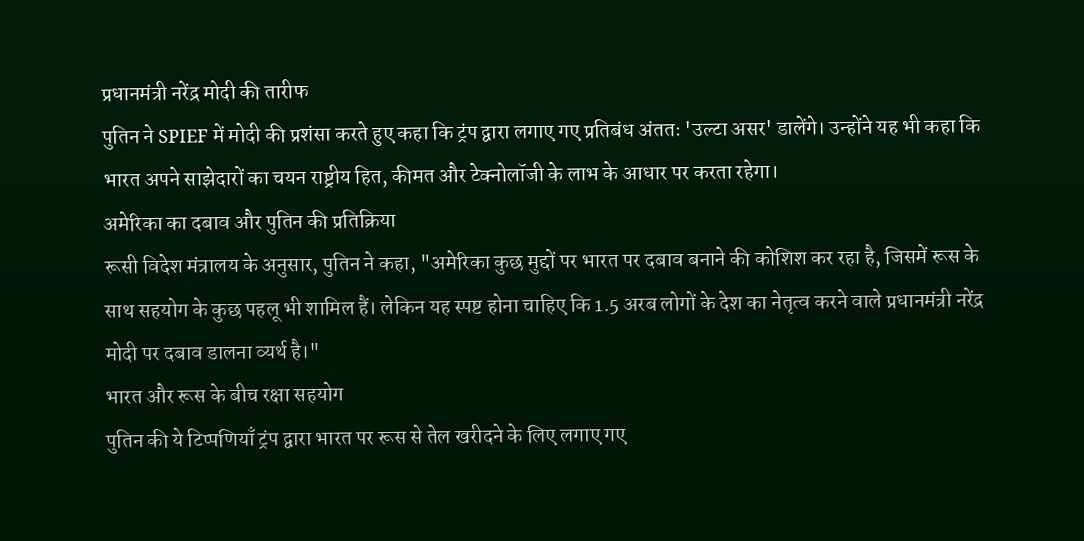प्रधानमंत्री नरेंद्र मोदी की तारीफ
पुतिन ने SPIEF में मोदी की प्रशंसा करते हुए कहा कि ट्रंप द्वारा लगाए गए प्रतिबंध अंततः 'उल्टा असर' डालेंगे। उन्होंने यह भी कहा कि भारत अपने साझेदारों का चयन राष्ट्रीय हित, कीमत और टेक्नोलॉजी के लाभ के आधार पर करता रहेगा।
अमेरिका का दबाव और पुतिन की प्रतिक्रिया
रूसी विदेश मंत्रालय के अनुसार, पुतिन ने कहा, "अमेरिका कुछ मुद्दों पर भारत पर दबाव बनाने की कोशिश कर रहा है, जिसमें रूस के साथ सहयोग के कुछ पहलू भी शामिल हैं। लेकिन यह स्पष्ट होना चाहिए कि 1.5 अरब लोगों के देश का नेतृत्व करने वाले प्रधानमंत्री नरेंद्र मोदी पर दबाव डालना व्यर्थ है।"
भारत और रूस के बीच रक्षा सहयोग
पुतिन की ये टिप्पणियाँ ट्रंप द्वारा भारत पर रूस से तेल खरीदने के लिए लगाए गए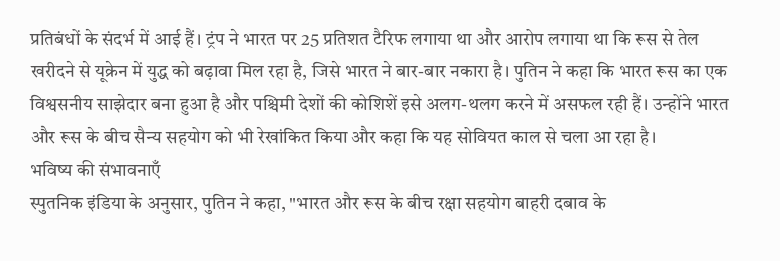प्रतिबंधों के संदर्भ में आई हैं। ट्रंप ने भारत पर 25 प्रतिशत टैरिफ लगाया था और आरोप लगाया था कि रूस से तेल खरीदने से यूक्रेन में युद्ध को बढ़ावा मिल रहा है, जिसे भारत ने बार-बार नकारा है। पुतिन ने कहा कि भारत रूस का एक विश्वसनीय साझेदार बना हुआ है और पश्चिमी देशों की कोशिशें इसे अलग-थलग करने में असफल रही हैं। उन्होंने भारत और रूस के बीच सैन्य सहयोग को भी रेखांकित किया और कहा कि यह सोवियत काल से चला आ रहा है।
भविष्य की संभावनाएँ
स्पुतनिक इंडिया के अनुसार, पुतिन ने कहा, "भारत और रूस के बीच रक्षा सहयोग बाहरी दबाव के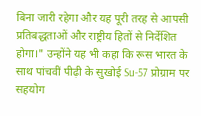बिना जारी रहेगा और यह पूरी तरह से आपसी प्रतिबद्धताओं और राष्ट्रीय हितों से निर्देशित होगा।" उन्होंने यह भी कहा कि रूस भारत के साथ पांचवीं पीढ़ी के सुखोई Su-57 प्रोग्राम पर सहयोग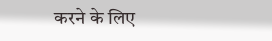करने के लिए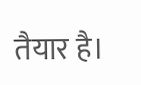तैयार है।